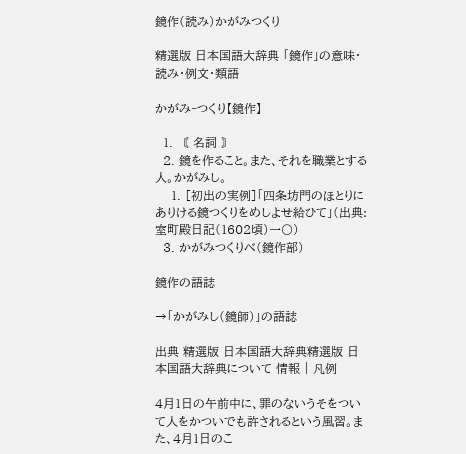鏡作(読み)かがみつくり

精選版 日本国語大辞典 「鏡作」の意味・読み・例文・類語

かがみ‐つくり【鏡作】

  1. 〘 名詞 〙
  2. 鏡を作ること。また、それを職業とする人。かがみし。
    1. [初出の実例]「四条坊門のほとりにありける鏡つくりをめしよせ給ひて」(出典:室町殿日記(1602頃)一〇)
  3. かがみつくりべ(鏡作部)

鏡作の語誌

→「かがみし(鏡師)」の語誌

出典 精選版 日本国語大辞典精選版 日本国語大辞典について 情報 | 凡例

4月1日の午前中に、罪のないうそをついて人をかついでも許されるという風習。また、4月1日のこ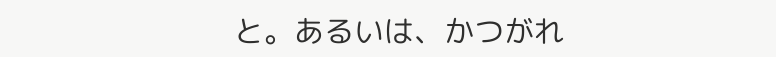と。あるいは、かつがれ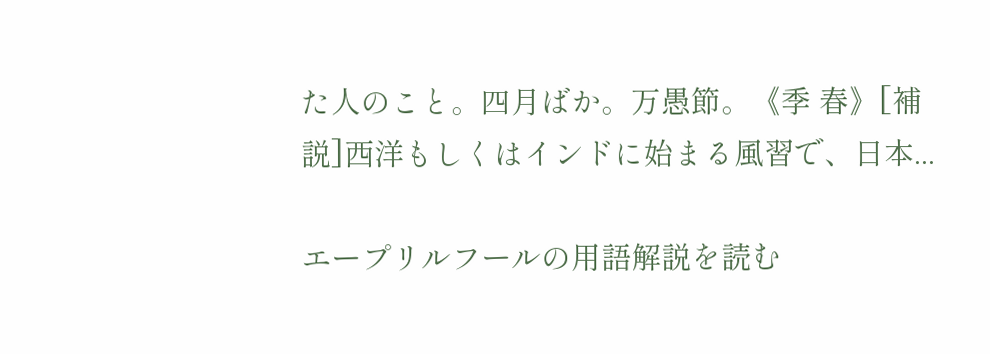た人のこと。四月ばか。万愚節。《季 春》[補説]西洋もしくはインドに始まる風習で、日本...

エープリルフールの用語解説を読む